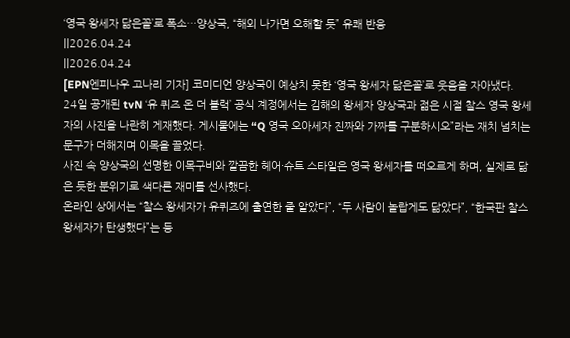‘영국 왕세자 닮은꼴’로 폭소…양상국, “해외 나가면 오해할 듯” 유쾌 반응
||2026.04.24
||2026.04.24
[EPN엔피나우 고나리 기자] 코미디언 양상국이 예상치 못한 ‘영국 왕세자 닮은꼴’로 웃음을 자아냈다.
24일 공개된 tvN ‘유 퀴즈 온 더 블럭’ 공식 계정에서는 김해의 왕세자 양상국과 젊은 시절 찰스 영국 왕세자의 사진을 나란히 게재했다. 게시물에는 “Q 영국 오아세자 진짜와 가짜를 구분하시오”라는 재치 넘치는 문구가 더해지며 이목을 끌었다.
사진 속 양상국의 선명한 이목구비와 깔끔한 헤어·슈트 스타일은 영국 왕세자를 떠오르게 하며, 실제로 닮은 듯한 분위기로 색다른 재미를 선사했다.
온라인 상에서는 “찰스 왕세자가 유퀴즈에 출연한 줄 알았다”, “두 사람이 놀랍게도 닮았다”, “한국판 찰스 왕세자가 탄생했다”는 등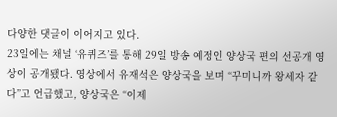다양한 댓글이 이어지고 있다.
23일에는 채널 ‘유퀴즈’를 통해 29일 방송 예정인 양상국 편의 선공개 영상이 공개됐다. 영상에서 유재석은 양상국을 보며 “꾸미니까 왕세자 같다”고 언급했고, 양상국은 “이제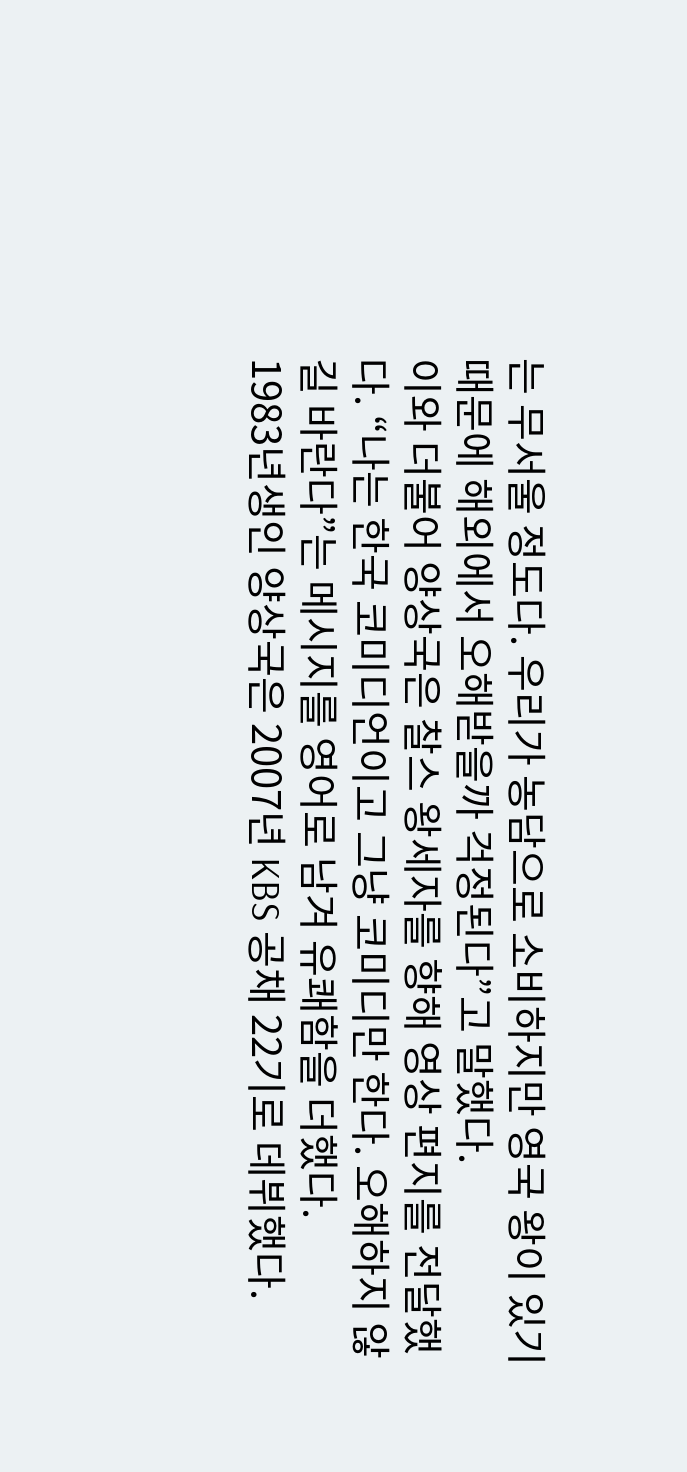는 무서울 정도다. 우리가 농담으로 소비하지만 영국 왕이 있기 때문에 해외에서 오해받을까 걱정된다”고 말했다.
이와 더불어 양상국은 찰스 왕세자를 향해 영상 편지를 전달했다. “나는 한국 코미디언이고 그냥 코미디만 한다. 오해하지 않길 바란다”는 메시지를 영어로 남겨 유쾌함을 더했다.
1983년생인 양상국은 2007년 KBS 공채 22기로 데뷔했다.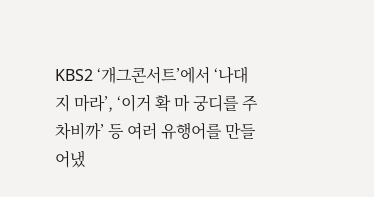KBS2 ‘개그콘서트’에서 ‘나대지 마라’, ‘이거 확 마 궁디를 주 차비까’ 등 여러 유행어를 만들어냈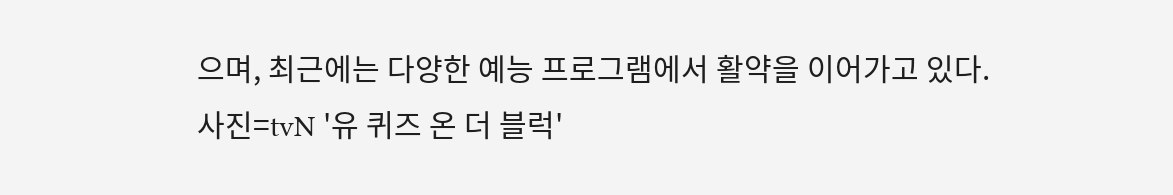으며, 최근에는 다양한 예능 프로그램에서 활약을 이어가고 있다.
사진=tvN '유 퀴즈 온 더 블럭'